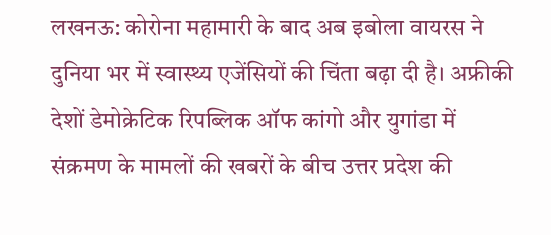लखनऊ: कोरोना महामारी के बाद अब इबोला वायरस ने दुनिया भर में स्वास्थ्य एजेंसियों की चिंता बढ़ा दी है। अफ्रीकी देशों डेमोक्रेटिक रिपब्लिक ऑफ कांगो और युगांडा में संक्रमण के मामलों की खबरों के बीच उत्तर प्रदेश की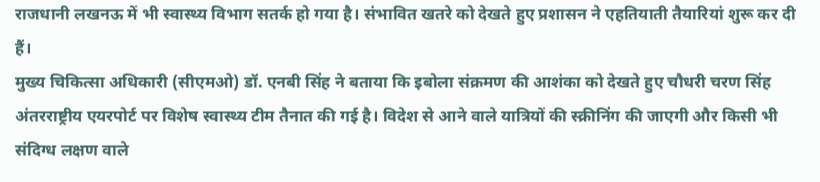राजधानी लखनऊ में भी स्वास्थ्य विभाग सतर्क हो गया है। संभावित खतरे को देखते हुए प्रशासन ने एहतियाती तैयारियां शुरू कर दी हैं।
मुख्य चिकित्सा अधिकारी (सीएमओ) डॉ. एनबी सिंह ने बताया कि इबोला संक्रमण की आशंका को देखते हुए चौधरी चरण सिंह अंतरराष्ट्रीय एयरपोर्ट पर विशेष स्वास्थ्य टीम तैनात की गई है। विदेश से आने वाले यात्रियों की स्क्रीनिंग की जाएगी और किसी भी संदिग्ध लक्षण वाले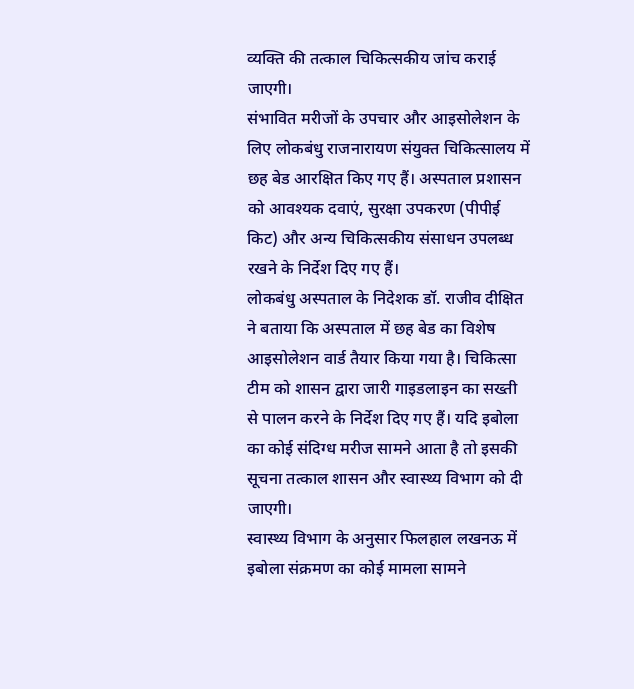व्यक्ति की तत्काल चिकित्सकीय जांच कराई जाएगी।
संभावित मरीजों के उपचार और आइसोलेशन के लिए लोकबंधु राजनारायण संयुक्त चिकित्सालय में छह बेड आरक्षित किए गए हैं। अस्पताल प्रशासन को आवश्यक दवाएं, सुरक्षा उपकरण (पीपीई किट) और अन्य चिकित्सकीय संसाधन उपलब्ध रखने के निर्देश दिए गए हैं।
लोकबंधु अस्पताल के निदेशक डॉ. राजीव दीक्षित ने बताया कि अस्पताल में छह बेड का विशेष आइसोलेशन वार्ड तैयार किया गया है। चिकित्सा टीम को शासन द्वारा जारी गाइडलाइन का सख्ती से पालन करने के निर्देश दिए गए हैं। यदि इबोला का कोई संदिग्ध मरीज सामने आता है तो इसकी सूचना तत्काल शासन और स्वास्थ्य विभाग को दी जाएगी।
स्वास्थ्य विभाग के अनुसार फिलहाल लखनऊ में इबोला संक्रमण का कोई मामला सामने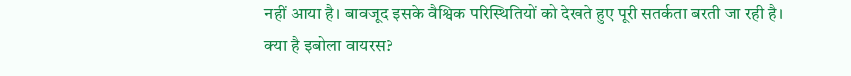नहीं आया है। बावजूद इसके वैश्विक परिस्थितियों को देखते हुए पूरी सतर्कता बरती जा रही है।
क्या है इबोला वायरस?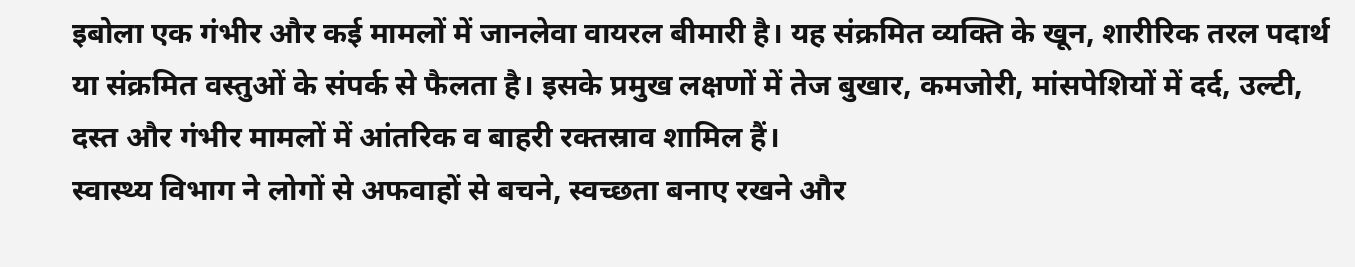इबोला एक गंभीर और कई मामलों में जानलेवा वायरल बीमारी है। यह संक्रमित व्यक्ति के खून, शारीरिक तरल पदार्थ या संक्रमित वस्तुओं के संपर्क से फैलता है। इसके प्रमुख लक्षणों में तेज बुखार, कमजोरी, मांसपेशियों में दर्द, उल्टी, दस्त और गंभीर मामलों में आंतरिक व बाहरी रक्तस्राव शामिल हैं।
स्वास्थ्य विभाग ने लोगों से अफवाहों से बचने, स्वच्छता बनाए रखने और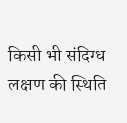किसी भी संदिग्ध लक्षण की स्थिति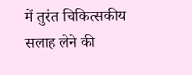में तुरंत चिकित्सकीय सलाह लेने की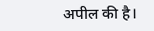अपील की है।